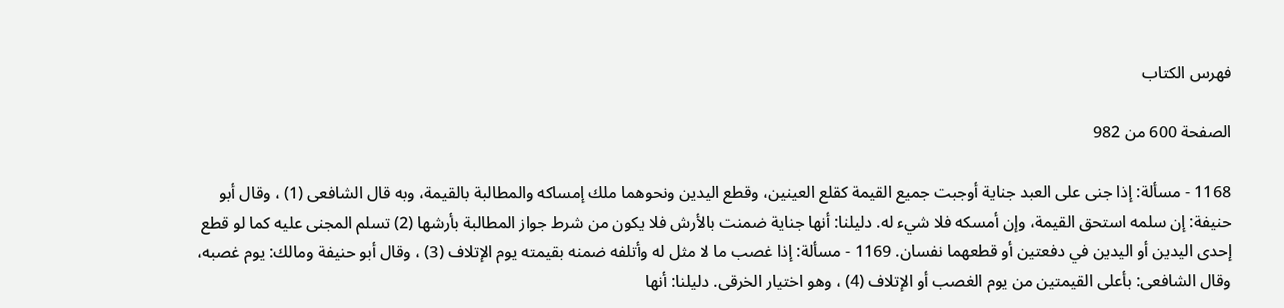فهرس الكتاب

الصفحة 600 من 982

1168 - مسألة: إذا جنى على العبد جناية أوجبت جميع القيمة كقلع العينين، وقطع اليدين ونحوهما ملك إمساكه والمطالبة بالقيمة، وبه قال الشافعى (1) ، وقال أبو حنيفة: إن سلمه استحق القيمة، وإن أمسكه فلا شيء له. دليلنا: أنها جناية ضمنت بالأرش فلا يكون من شرط جواز المطالبة بأرشها (2) تسلم المجنى عليه كما لو قطع إحدى اليدين أو اليدين في دفعتين أو قطعهما نفسان. 1169 - مسألة: إذا غصب ما لا مثل له وأتلفه ضمنه بقيمته يوم الإتلاف (3) ، وقال أبو حنيفة ومالك: يوم غصبه، وقال الشافعى: بأعلى القيمتين من يوم الغصب أو الإتلاف (4) ، وهو اختيار الخرقى. دليلنا: أنها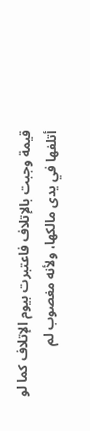قيمة وجبت بالإتلاف فاعتبرت بيوم الإتلاف كما لو أتلفها في يدى مالكها، ولأنه مغصوب لم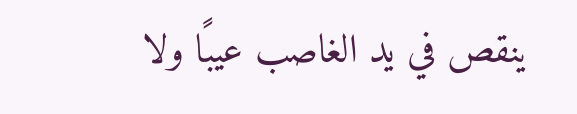ينقص في يد الغاصب عيبًا ولا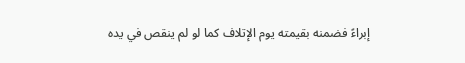إبراءً فضمنه بقيمته يوم الإتلاف كما لو لم ينقص في يده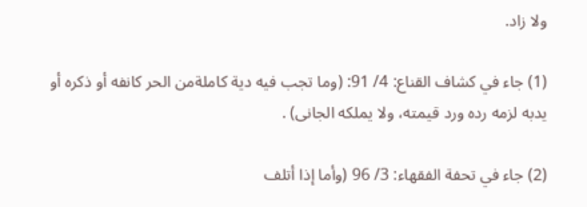ولا زاد.

(1) جاء في كشاف القناع: 4/ 91: (وما تجب فيه دية كاملةمن الحر كانفه أو ذكره أو يدبه لزمه رده ورد قيمته، ولا يملكه الجانى) .

(2) جاء في تحفة الفقهاء: 3/ 96 (وأما إذا أتلف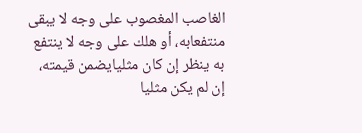الغاصب المغصوب على وجه لا يبقى منتفعابه، أو هلك على وجه لا ينتفع به ينظر إن كان مثليايضمن قيمته، إن لم يكن مثليا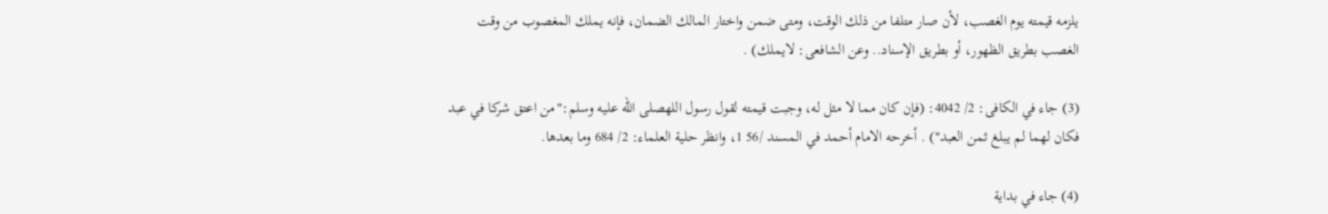يلزمه قيمته يوم الغصب، لأن صار متلفا من ذلك الوقت، ومتى ضمن واختار المالك الضمان، فإنه يملك المغصوب من وقت الغصب بطريق الظهور، أو بطريق الإسناد.. وعن الشافعى: لايملك) .

(3) جاء في الكافى: 2/ 4042: (فإن كان مما لا مثل له، وجبت قيمته لقول رسول اللهصلى الله عليه وسلم:"من اعتق شركا في عبد فكان لهما لم يبلغ ثمن العبد") . أخرحه الامام أحمد في المسند /56 1، وانظر حلية العلماء: 2/ 684 وما بعدها.

(4) جاء في بداية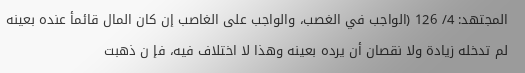المجتهد: 4/ 126 (الواجب في الغصب، والواجب على الغاصب إن كان المال قائمأ عنده بعينه لم تدخله زيادة ولا نقصان أن يرده بعينه وهذا لا اختلاف فيه، فإ ن ذهبت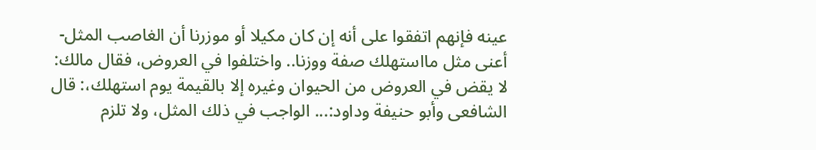عينه فإنهم اتفقوا على أنه إن كان مكيلا أو موزرنا أن الغاصب المثل- أعنى مثل مااستهلك صفة ووزنا.. واختلفوا في العروض، فقال مالك: لا يقض في العروض من الحيوان وغيره إلا بالقيمة يوم استهلك،: قال الشافعى وأبو حنيفة وداود:... الواجب في ذلك المثل، ولا تلزم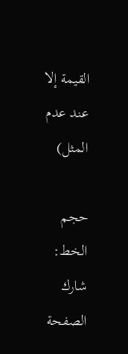القيمة إلا عند عدم المثل)

حجم الخط:
شارك الصفحة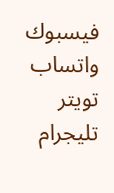فيسبوك واتساب تويتر تليجرام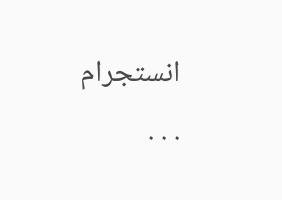انستجرام
. . .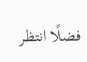فضلًا انتظر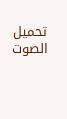تحميل الصوت